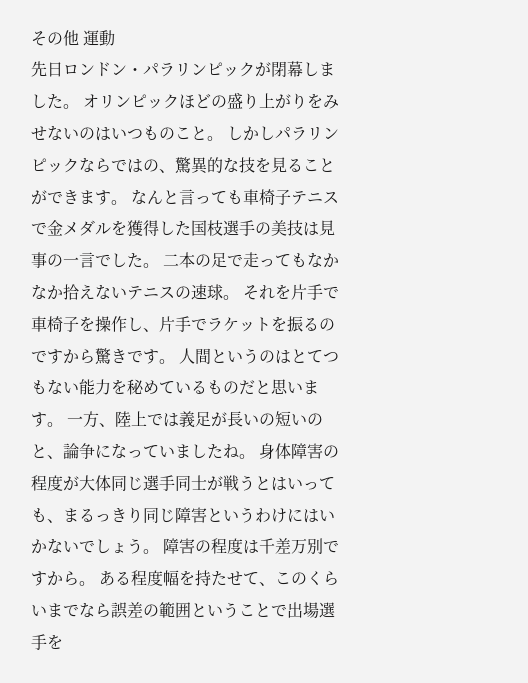その他 運動
先日ロンドン・パラリンピックが閉幕しました。 オリンピックほどの盛り上がりをみせないのはいつものこと。 しかしパラリンピックならではの、驚異的な技を見ることができます。 なんと言っても車椅子テニスで金メダルを獲得した国枝選手の美技は見事の一言でした。 二本の足で走ってもなかなか拾えないテニスの速球。 それを片手で車椅子を操作し、片手でラケットを振るのですから驚きです。 人間というのはとてつもない能力を秘めているものだと思います。 一方、陸上では義足が長いの短いのと、論争になっていましたね。 身体障害の程度が大体同じ選手同士が戦うとはいっても、まるっきり同じ障害というわけにはいかないでしょう。 障害の程度は千差万別ですから。 ある程度幅を持たせて、このくらいまでなら誤差の範囲ということで出場選手を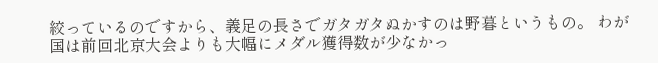絞っているのですから、義足の長さでガタガタぬかすのは野暮というもの。 わが国は前回北京大会よりも大幅にメダル獲得数が少なかっ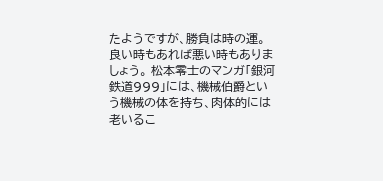たようですが、勝負は時の運。 良い時もあれば悪い時もありましょう。 松本零士のマンガ「銀河鉄道999」には、機械伯爵という機械の体を持ち、肉体的には老いるこ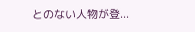とのない人物が登...